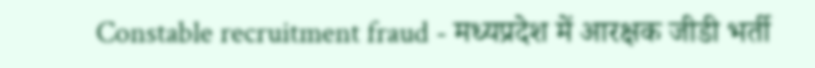Constable recruitment fraud - मध्यप्रदेश में आरक्षक जीडी भर्ती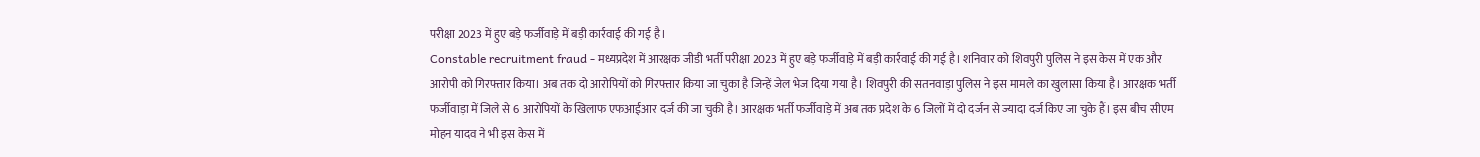परीक्षा 2023 में हुए बड़े फर्जीवाड़े में बड़ी कार्रवाई की गई है।
Constable recruitment fraud - मध्यप्रदेश में आरक्षक जीडी भर्ती परीक्षा 2023 में हुए बड़े फर्जीवाड़े में बड़ी कार्रवाई की गई है। शनिवार को शिवपुरी पुलिस ने इस केस में एक और आरोपी को गिरफ्तार किया। अब तक दो आरोपियों को गिरफ्तार किया जा चुका है जिन्हें जेल भेज दिया गया है। शिवपुरी की सतनवाड़ा पुलिस ने इस मामले का खुलासा किया है। आरक्षक भर्ती फर्जीवाड़ा में जिले से 6 आरोपियों के खिलाफ एफआईआर दर्ज की जा चुकी है। आरक्षक भर्ती फर्जीवाड़े में अब तक प्रदेश के 6 जिलों में दो दर्जन से ज्यादा दर्ज किए जा चुके हैं। इस बीच सीएम मोहन यादव ने भी इस केस में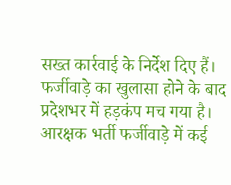सख्त कार्रवाई के निर्देश दिए हैं। फर्जीवाड़े का खुलासा होने के बाद प्रदेशभर में हड़कंप मच गया है।
आरक्षक भर्ती फर्जीवाड़े में कई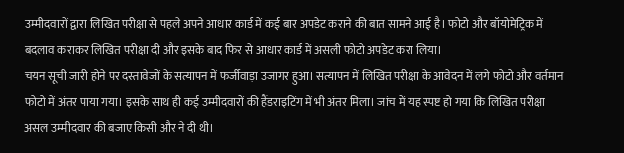उम्मीदवारों द्वारा लिखित परीक्षा से पहले अपने आधार कार्ड में कई बार अपडेट कराने की बात सामने आई है। फोटो और बॉयोमेट्रिक में बदलाव कराकर लिखित परीक्षा दी और इसके बाद फिर से आधार कार्ड में असली फोटो अपडेट करा लिया।
चयन सूची जारी होने पर दस्तावेजों के सत्यापन में फर्जीवाड़ा उजागर हुआ। सत्यापन में लिखित परीक्षा के आवेदन में लगे फोटो और वर्तमान फोटो में अंतर पाया गया। इसके साथ ही कई उम्मीदवारों की हैंडराइटिंग में भी अंतर मिला। जांच में यह स्पष्ट हो गया कि लिखित परीक्षा असल उम्मीदवार की बजाए किसी और ने दी थी।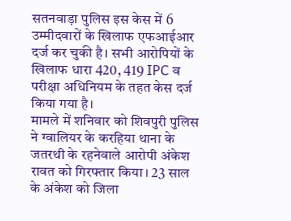सतनवाड़ा पुलिस इस केस में 6 उम्मीदवारों के खिलाफ एफआईआर दर्ज कर चुकी है। सभी आरोपियों के खिलाफ धारा 420, 419 IPC व परीक्षा अधिनियम के तहत केस दर्ज किया गया है।
मामले में शनिवार को शिवपुरी पुलिस ने ग्वालियर के करहिया थाना के जतरथी के रहनेवाले आरोपी अंकेश रावत को गिरफ्तार किया। 23 साल के अंकेश को जिला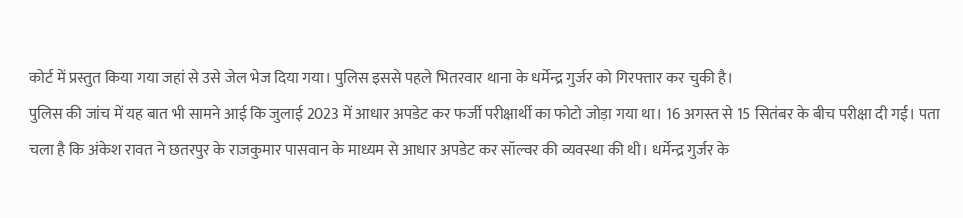कोर्ट में प्रस्तुत किया गया जहां से उसे जेल भेज दिया गया। पुलिस इससे पहले भितरवार थाना के धर्मेन्द्र गुर्जर को गिरफ्तार कर चुकी है।
पुलिस की जांच में यह बात भी सामने आई कि जुलाई 2023 में आधार अपडेट कर फर्जी परीक्षार्थी का फोटो जोड़ा गया था। 16 अगस्त से 15 सितंबर के बीच परीक्षा दी गई। पता चला है कि अंकेश रावत ने छतरपुर के राजकुमार पासवान के माध्यम से आधार अपडेट कर सॉल्वर की व्यवस्था की थी। धर्मेन्द्र गुर्जर के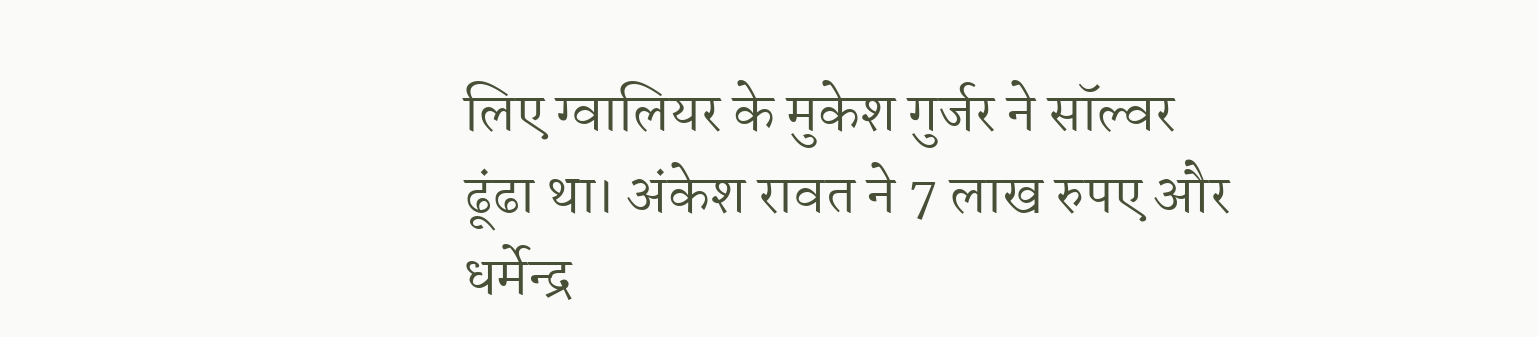लिए ग्वालियर के मुकेश गुर्जर ने सॉल्वर ढूंढा था। अंकेश रावत ने 7 लाख रुपए और धर्मेन्द्र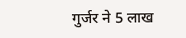गुर्जर ने 5 लाख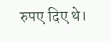रुपए दिए थे।